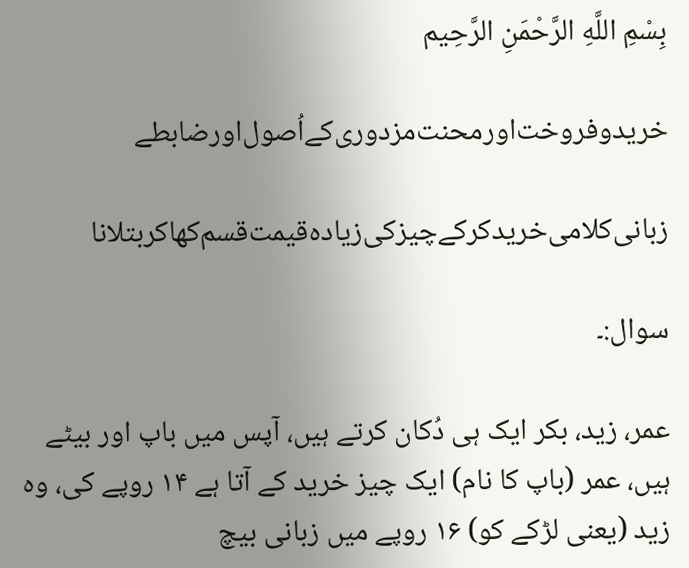بِسْمِ اللَّهِ الرَّحْمَنِ الرَّحِيم

خرید‌و‌فروخت‌اور‌محنت‌مزدوری‌کے‌اُصول‌اور‌ضابطے

زبانی‌کلامی‌خرید‌کرکے‌چیز‌کی‌زیادہ‌قیمت‌قسم‌کھاکر‌بتلانا

سوال:۔

عمر، زید، بکر ایک ہی دُکان کرتے ہیں، آپس میں باپ اور بیٹے ہیں، عمر (باپ کا نام) ایک چیز خرید کے آتا ہے ۱۴ روپے کی، وہ زید (یعنی لڑکے کو) ۱۶ روپے میں زبانی بیچ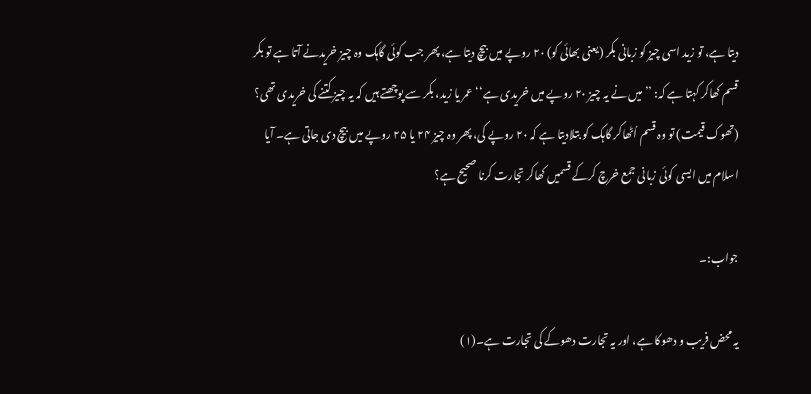دیتا ہے، تو زید اسی چیز کو زبانی بکر (یعنی بھائی کو) ۲۰ روپے میں بیچ دیتا ہے، پھر جب کوئی گاہک وہ چیز خریدنے آتا ہے تو بکر قسم کھاکر کہتا ہے کہ: ’’میں نے یہ چیز ۲۰ روپے میں خریدی ہے‘‘ عمر یا زید، بکر سے پوچھتے ہیں کہ یہ چیز کتنے کی خریدی تھی؟ (تھوک قیمت) تو وہ قسم اُٹھاکر گاہک کو بتلادیتا ہے کہ ۲۰ روپے کی، پھر وہ چیز ۲۴ یا ۲۵ روپے میں بیچ دی جاتی ہے۔ آیا اسلام میں ایسی کوئی زبانی جمع خرچ کرکے قسمیں کھاکر تجارت کرنا صحیح ہے؟

جواب:۔

یہ محض فریب و دھوکا ہے، اور یہ تجارت دھوکے کی تجارت ہے۔(۱)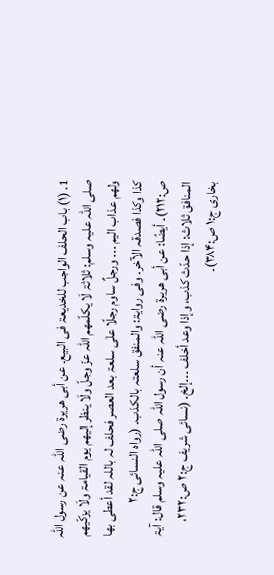1. (۱) باب الحلف الواجب للخدیعۃ فی البیع۔ عن أبی ھریرۃ رضی اللہ عنہ عن رسول اللہ صلی اللہ علیہ وسلم: ثلاثۃ لَا یکلّمھم اللہ عزّ وجلّ ولَا ینظر إلیھم یوم القیامۃ ولَا یزکّیھم ولھم عذاب الیم ۔۔۔ ورجلٌ ساوم رجلًا علٰی سلعۃ بعد العصر فحلف لہ باللہ لقد أعطی بھا کذا وکذا فصدقہ الآخر۔ وفی روایۃ: والمنفق سلعتہ بالکذب۔ (رواہ النسائی ج:۲ ص:۲۱۲)۔ أیضًا: عن أبی ھریرۃ رضی اللہ عنہ أن رسول اللہ صلی اللہ علیہ وسلم قال: آیۃ المنافق ثلاث: إذا حدّث کذب، وإذا وعد أخلف ۔۔۔إلخ۔ (نسائی شریف ج:۲ ص:۲۳۲، بخاری ج:۱ ص:۳۸۴)۔